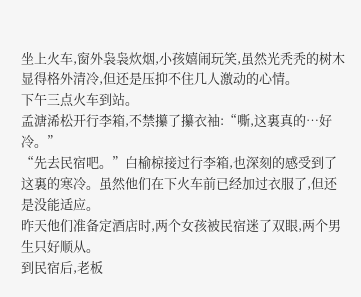坐上火车,窗外袅袅炊烟,小孩嬉闹玩笑,虽然光秃秃的树木显得格外清冷,但还是压抑不住几人激动的心情。
下午三点火车到站。
孟溏浠松开行李箱,不禁攥了攥衣袖:“嘶,这裏真的…好冷。”
“先去民宿吧。”白榆椋接过行李箱,也深刻的感受到了这裏的寒冷。虽然他们在下火车前已经加过衣服了,但还是没能适应。
昨天他们准备定酒店时,两个女孩被民宿迷了双眼,两个男生只好顺从。
到民宿后,老板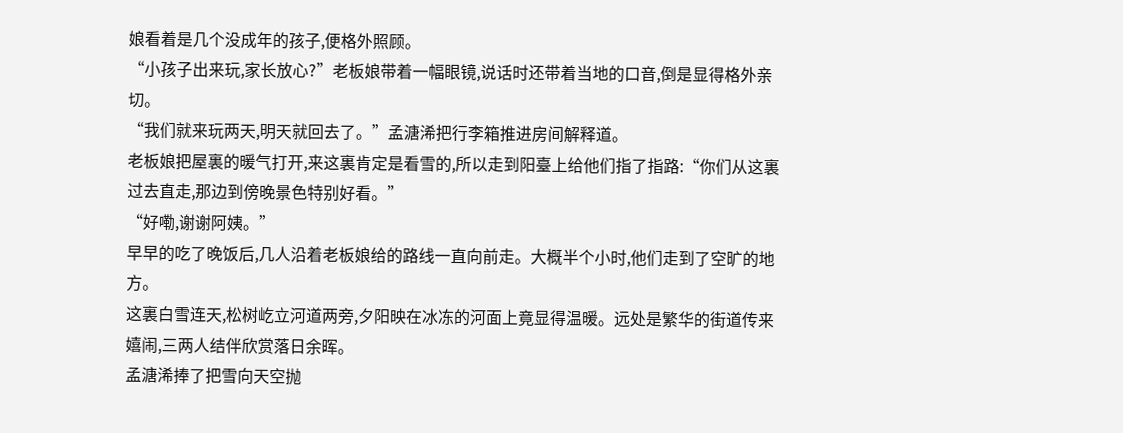娘看着是几个没成年的孩子,便格外照顾。
“小孩子出来玩,家长放心?”老板娘带着一幅眼镜,说话时还带着当地的口音,倒是显得格外亲切。
“我们就来玩两天,明天就回去了。”孟溏浠把行李箱推进房间解释道。
老板娘把屋裏的暖气打开,来这裏肯定是看雪的,所以走到阳臺上给他们指了指路:“你们从这裏过去直走,那边到傍晚景色特别好看。”
“好嘞,谢谢阿姨。”
早早的吃了晚饭后,几人沿着老板娘给的路线一直向前走。大概半个小时,他们走到了空旷的地方。
这裏白雪连天,松树屹立河道两旁,夕阳映在冰冻的河面上竟显得温暖。远处是繁华的街道传来嬉闹,三两人结伴欣赏落日余晖。
孟溏浠捧了把雪向天空抛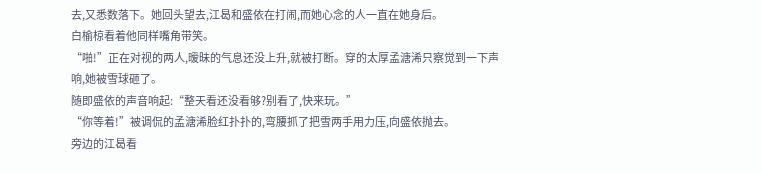去,又悉数落下。她回头望去,江曷和盛依在打闹,而她心念的人一直在她身后。
白榆椋看着他同样嘴角带笑。
“啪!”正在对视的两人,暧昧的气息还没上升,就被打断。穿的太厚孟溏浠只察觉到一下声响,她被雪球砸了。
随即盛依的声音响起:“整天看还没看够?别看了,快来玩。”
“你等着!”被调侃的孟溏浠脸红扑扑的,弯腰抓了把雪两手用力压,向盛依抛去。
旁边的江曷看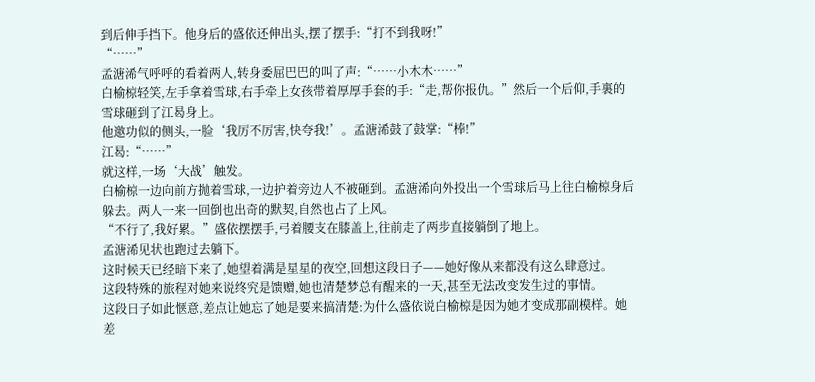到后伸手挡下。他身后的盛依还伸出头,摆了摆手:“打不到我呀!”
“……”
孟溏浠气呼呼的看着两人,转身委屈巴巴的叫了声:“……小木木……”
白榆椋轻笑,左手拿着雪球,右手牵上女孩带着厚厚手套的手:“走,帮你报仇。”然后一个后仰,手裏的雪球砸到了江曷身上。
他邀功似的侧头,一脸‘我厉不厉害,快夸我!’。孟溏浠鼓了鼓掌:“棒!”
江曷:“……”
就这样,一场‘大战’触发。
白榆椋一边向前方抛着雪球,一边护着旁边人不被砸到。孟溏浠向外投出一个雪球后马上往白榆椋身后躲去。两人一来一回倒也出奇的默契,自然也占了上风。
“不行了,我好累。”盛依摆摆手,弓着腰支在膝盖上,往前走了两步直接躺倒了地上。
孟溏浠见状也跑过去躺下。
这时候天已经暗下来了,她望着满是星星的夜空,回想这段日子——她好像从来都没有这么肆意过。
这段特殊的旅程对她来说终究是馈赠,她也清楚梦总有醒来的一天,甚至无法改变发生过的事情。
这段日子如此惬意,差点让她忘了她是要来搞清楚:为什么盛依说白榆椋是因为她才变成那副模样。她差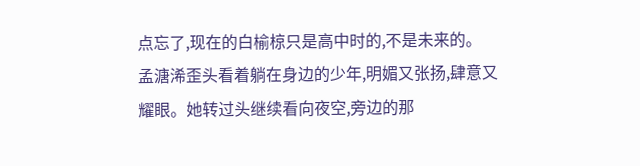点忘了,现在的白榆椋只是高中时的,不是未来的。
孟溏浠歪头看着躺在身边的少年,明媚又张扬,肆意又耀眼。她转过头继续看向夜空,旁边的那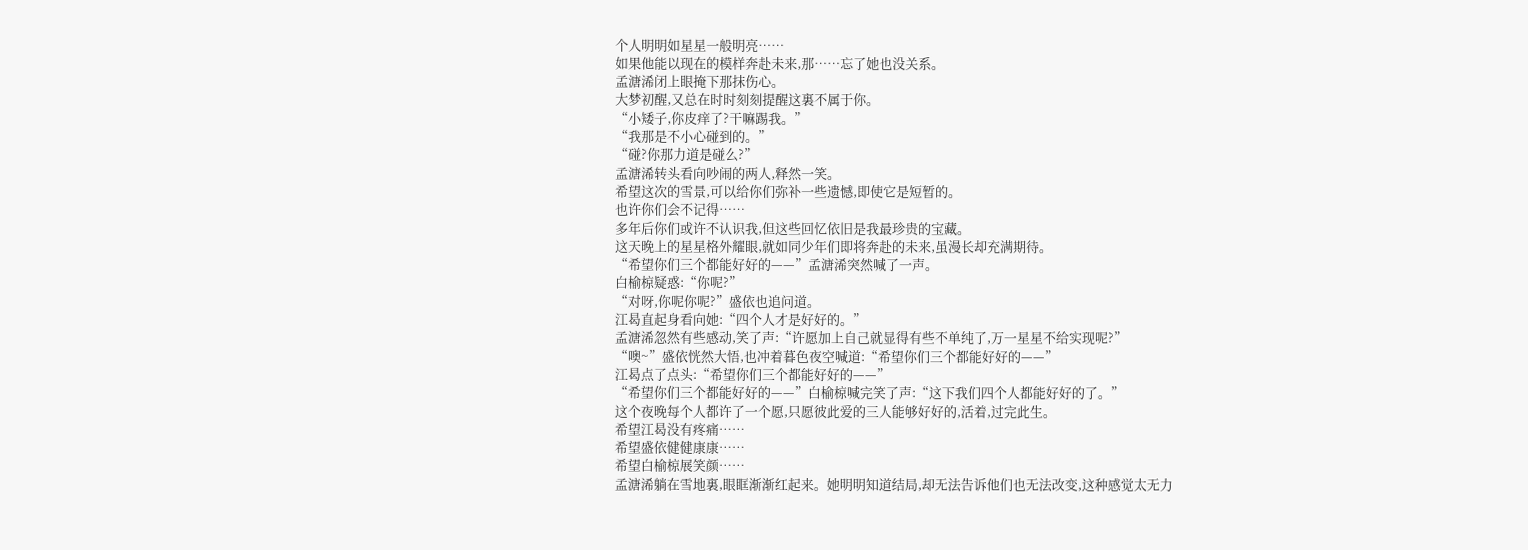个人明明如星星一般明亮……
如果他能以现在的模样奔赴未来,那……忘了她也没关系。
孟溏浠闭上眼掩下那抹伤心。
大梦初醒,又总在时时刻刻提醒这裏不属于你。
“小矮子,你皮痒了?干嘛踢我。”
“我那是不小心碰到的。”
“碰?你那力道是碰么?”
孟溏浠转头看向吵闹的两人,释然一笑。
希望这次的雪景,可以给你们弥补一些遗憾,即使它是短暂的。
也许你们会不记得……
多年后你们或许不认识我,但这些回忆依旧是我最珍贵的宝藏。
这天晚上的星星格外耀眼,就如同少年们即将奔赴的未来,虽漫长却充满期待。
“希望你们三个都能好好的——”孟溏浠突然喊了一声。
白榆椋疑惑:“你呢?”
“对呀,你呢你呢?”盛依也追问道。
江曷直起身看向她:“四个人才是好好的。”
孟溏浠忽然有些感动,笑了声:“许愿加上自己就显得有些不单纯了,万一星星不给实现呢?”
“噢~”盛依恍然大悟,也冲着暮色夜空喊道:“希望你们三个都能好好的——”
江曷点了点头:“希望你们三个都能好好的——”
“希望你们三个都能好好的——”白榆椋喊完笑了声:“这下我们四个人都能好好的了。”
这个夜晚每个人都许了一个愿,只愿彼此爱的三人能够好好的,活着,过完此生。
希望江曷没有疼痛……
希望盛依健健康康……
希望白榆椋展笑颜……
孟溏浠躺在雪地裏,眼眶渐渐红起来。她明明知道结局,却无法告诉他们也无法改变,这种感觉太无力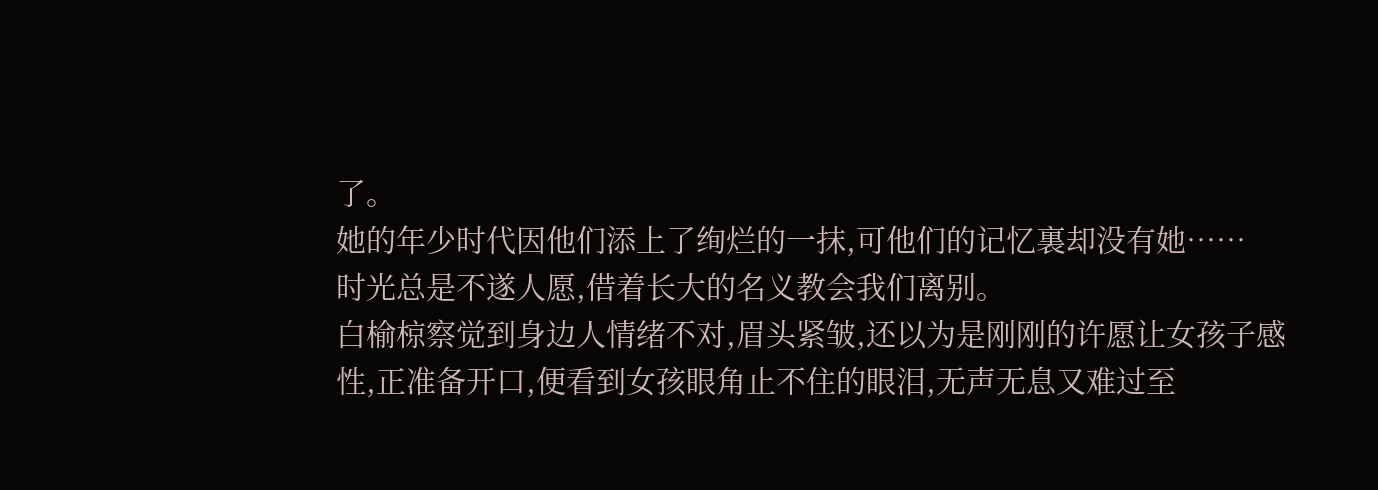了。
她的年少时代因他们添上了绚烂的一抹,可他们的记忆裏却没有她……
时光总是不遂人愿,借着长大的名义教会我们离别。
白榆椋察觉到身边人情绪不对,眉头紧皱,还以为是刚刚的许愿让女孩子感性,正准备开口,便看到女孩眼角止不住的眼泪,无声无息又难过至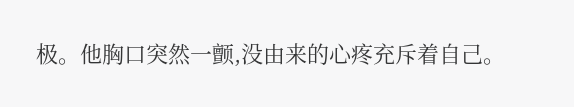极。他胸口突然一颤,没由来的心疼充斥着自己。